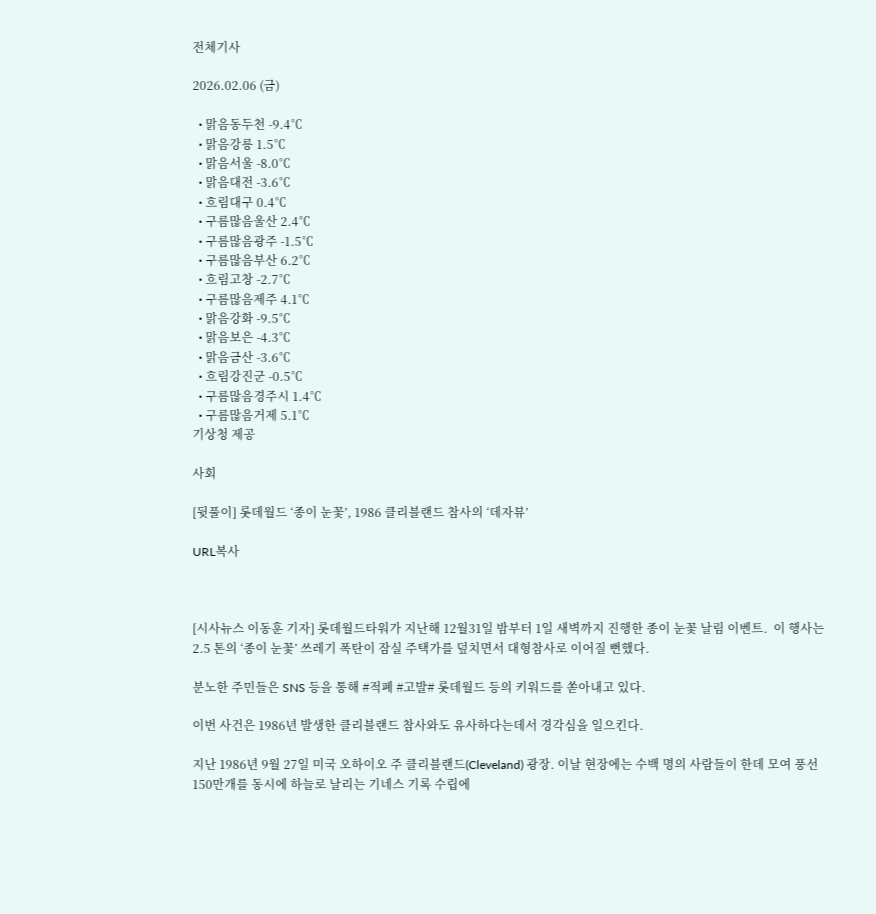전체기사

2026.02.06 (금)

  • 맑음동두천 -9.4℃
  • 맑음강릉 1.5℃
  • 맑음서울 -8.0℃
  • 맑음대전 -3.6℃
  • 흐림대구 0.4℃
  • 구름많음울산 2.4℃
  • 구름많음광주 -1.5℃
  • 구름많음부산 6.2℃
  • 흐림고창 -2.7℃
  • 구름많음제주 4.1℃
  • 맑음강화 -9.5℃
  • 맑음보은 -4.3℃
  • 맑음금산 -3.6℃
  • 흐림강진군 -0.5℃
  • 구름많음경주시 1.4℃
  • 구름많음거제 5.1℃
기상청 제공

사회

[뒷풀이] 롯데월드 ‘종이 눈꽃’, 1986 클리블랜드 참사의 ‘데자뷰’

URL복사



[시사뉴스 이동훈 기자] 롯데월드타워가 지난해 12월31일 밤부터 1일 새벽까지 진행한 종이 눈꽃 날림 이벤트.  이 행사는 2.5 톤의 ‘종이 눈꽃’ 쓰레기 폭탄이 잠실 주택가를 덮치면서 대형참사로 이어질 뻔했다.

분노한 주민들은 SNS 등을 통해 #적폐 #고발# 롯데월드 등의 키워드를 쏟아내고 있다.

이번 사건은 1986년 발생한 클리블랜드 참사와도 유사하다는데서 경각심을 일으킨다.

지난 1986년 9월 27일 미국 오하이오 주 클리블랜드(Cleveland) 광장. 이날 현장에는 수백 명의 사람들이 한데 모여 풍선 150만개를 동시에 하늘로 날리는 기네스 기록 수립에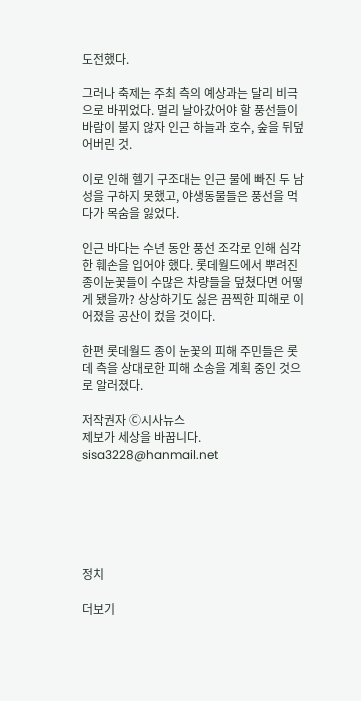도전했다.

그러나 축제는 주최 측의 예상과는 달리 비극으로 바뀌었다. 멀리 날아갔어야 할 풍선들이 바람이 불지 않자 인근 하늘과 호수, 숲을 뒤덮어버린 것.

이로 인해 헬기 구조대는 인근 물에 빠진 두 남성을 구하지 못했고, 야생동물들은 풍선을 먹다가 목숨을 잃었다.

인근 바다는 수년 동안 풍선 조각로 인해 심각한 훼손을 입어야 했다. 롯데월드에서 뿌려진 종이눈꽃들이 수많은 차량들을 덮쳤다면 어떻게 됐을까? 상상하기도 싫은 끔찍한 피해로 이어졌을 공산이 컸을 것이다.

한편 롯데월드 종이 눈꽃의 피해 주민들은 롯데 측을 상대로한 피해 소송을 계획 중인 것으로 알러졌다.

저작권자 Ⓒ시사뉴스
제보가 세상을 바꿉니다.
sisa3228@hanmail.net






정치

더보기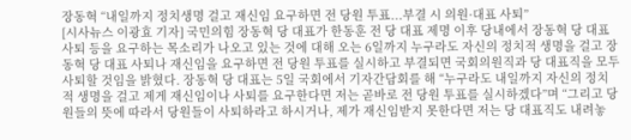장동혁 “내일까지 정치생명 걸고 재신임 요구하면 전 당원 투표...부결 시 의원·대표 사퇴”
[시사뉴스 이광효 기자] 국민의힘 장동혁 당 대표가 한동훈 전 당 대표 제명 이후 당내에서 장동혁 당 대표 사퇴 등을 요구하는 목소리가 나오고 있는 것에 대해 오는 6일까지 누구라도 자신의 정치적 생명을 걸고 장동혁 당 대표 사퇴나 재신임을 요구하면 전 당원 투표를 실시하고 부결되면 국회의원직과 당 대표직을 모두 사퇴할 것임을 밝혔다. 장동혁 당 대표는 5일 국회에서 기자간담회를 해 “누구라도 내일까지 자신의 정치적 생명을 걸고 제게 재신임이나 사퇴를 요구한다면 저는 곧바로 전 당원 투표를 실시하겠다”며 “그리고 당원들의 뜻에 따라서 당원들이 사퇴하라고 하시거나, 제가 재신임받지 못한다면 저는 당 대표직도 내려놓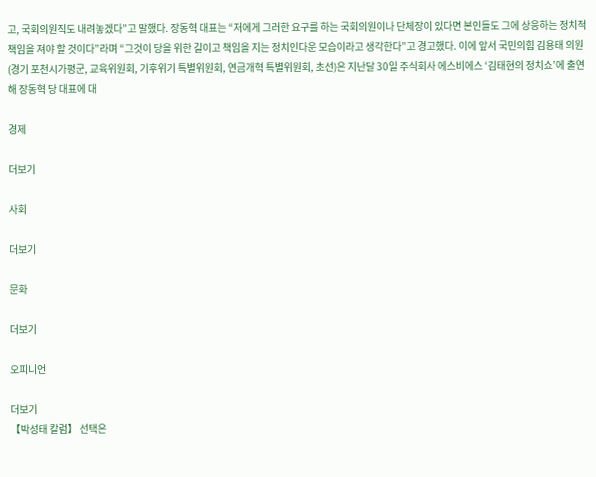고, 국회의원직도 내려놓겠다”고 말했다. 장동혁 대표는 “저에게 그러한 요구를 하는 국회의원이나 단체장이 있다면 본인들도 그에 상응하는 정치적 책임을 져야 할 것이다”라며 “그것이 당을 위한 길이고 책임을 지는 정치인다운 모습이라고 생각한다”고 경고했다. 이에 앞서 국민의힘 김용태 의원(경기 포천시가평군, 교육위원회, 기후위기 특별위원회, 연금개혁 특별위원회, 초선)은 지난달 30일 주식회사 에스비에스 ‘김태현의 정치쇼’에 출연해 장동혁 당 대표에 대

경제

더보기

사회

더보기

문화

더보기

오피니언

더보기
【박성태 칼럼】 선택은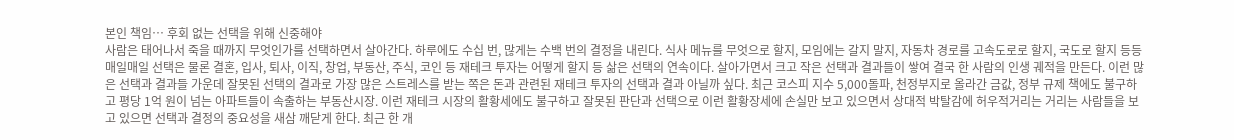본인 책임… 후회 없는 선택을 위해 신중해야
사람은 태어나서 죽을 때까지 무엇인가를 선택하면서 살아간다. 하루에도 수십 번, 많게는 수백 번의 결정을 내린다. 식사 메뉴를 무엇으로 할지, 모임에는 갈지 말지, 자동차 경로를 고속도로로 할지, 국도로 할지 등등 매일매일 선택은 물론 결혼, 입사, 퇴사, 이직, 창업, 부동산, 주식, 코인 등 재테크 투자는 어떻게 할지 등 삶은 선택의 연속이다. 살아가면서 크고 작은 선택과 결과들이 쌓여 결국 한 사람의 인생 궤적을 만든다. 이런 많은 선택과 결과들 가운데 잘못된 선택의 결과로 가장 많은 스트레스를 받는 쪽은 돈과 관련된 재테크 투자의 선택과 결과 아닐까 싶다. 최근 코스피 지수 5,000돌파, 천정부지로 올라간 금값, 정부 규제 책에도 불구하고 평당 1억 원이 넘는 아파트들이 속출하는 부동산시장. 이런 재테크 시장의 활황세에도 불구하고 잘못된 판단과 선택으로 이런 활황장세에 손실만 보고 있으면서 상대적 박탈감에 허우적거리는 거리는 사람들을 보고 있으면 선택과 결정의 중요성을 새삼 깨닫게 한다. 최근 한 개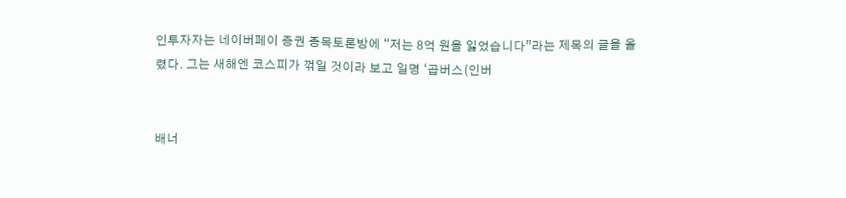인투자자는 네이버페이 증권 종목토론방에 “저는 8억 원을 잃었습니다”라는 제목의 글을 올렸다. 그는 새해엔 코스피가 꺾일 것이라 보고 일명 ‘곱버스(인버


배너